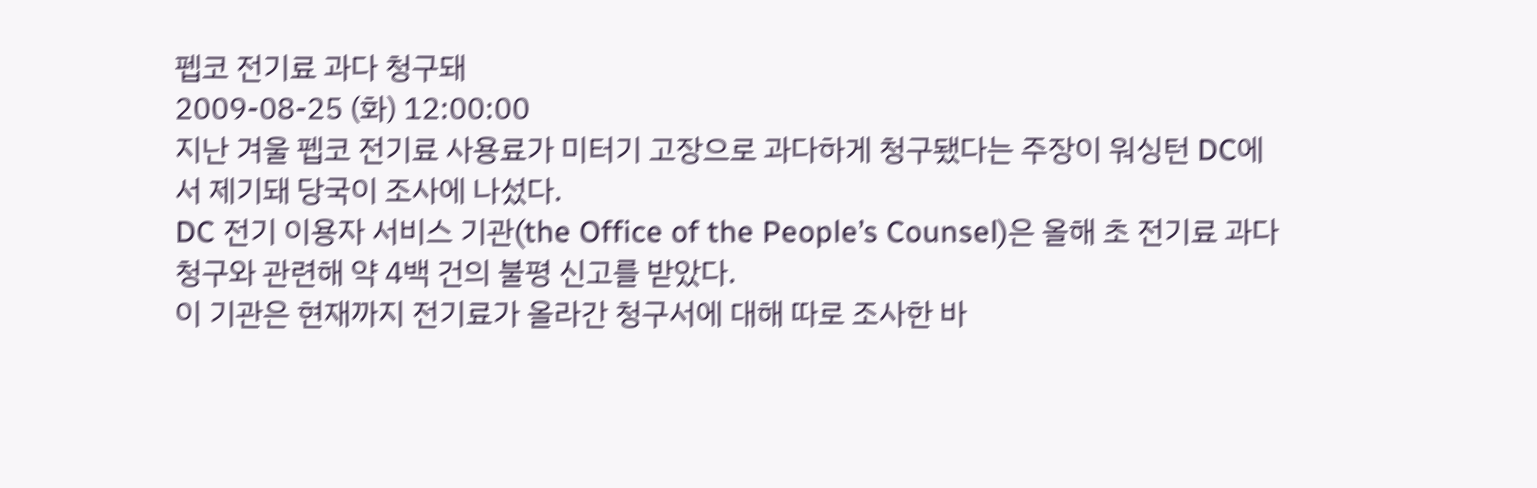펩코 전기료 과다 청구돼
2009-08-25 (화) 12:00:00
지난 겨울 펩코 전기료 사용료가 미터기 고장으로 과다하게 청구됐다는 주장이 워싱턴 DC에서 제기돼 당국이 조사에 나섰다.
DC 전기 이용자 서비스 기관(the Office of the People’s Counsel)은 올해 초 전기료 과다 청구와 관련해 약 4백 건의 불평 신고를 받았다.
이 기관은 현재까지 전기료가 올라간 청구서에 대해 따로 조사한 바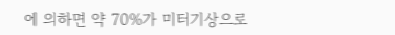에 의하면 약 70%가 미터기상으로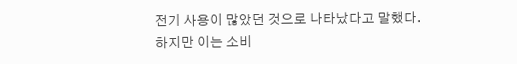전기 사용이 많았던 것으로 나타났다고 말했다.
하지만 이는 소비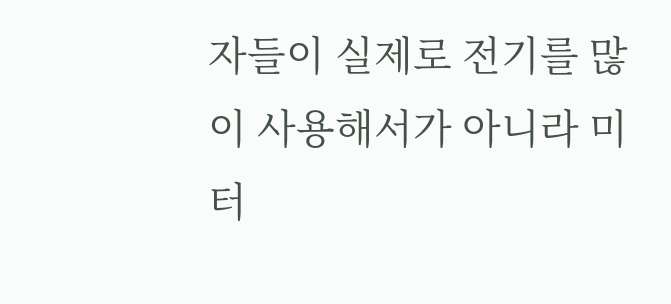자들이 실제로 전기를 많이 사용해서가 아니라 미터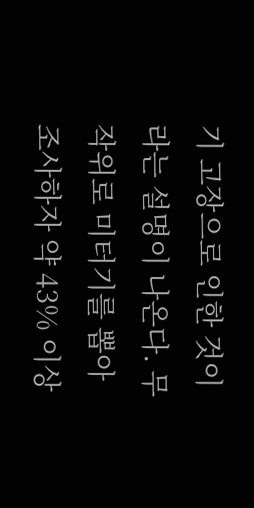기 고장으로 인한 것이라는 설명이 나온다. 무작위로 미터기를 뽑아 조사하자 약 43% 이상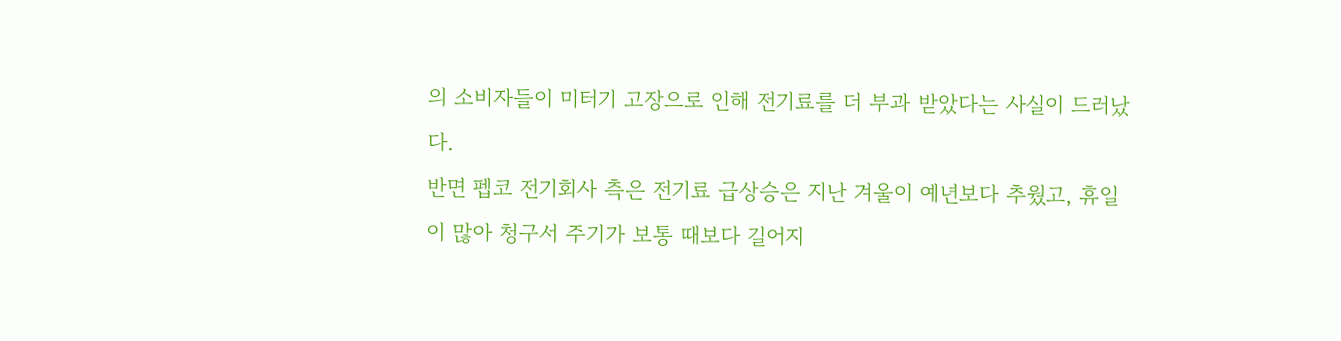의 소비자들이 미터기 고장으로 인해 전기료를 더 부과 받았다는 사실이 드러났다.
반면 펩코 전기회사 측은 전기료 급상승은 지난 겨울이 예년보다 추웠고, 휴일이 많아 청구서 주기가 보통 때보다 길어지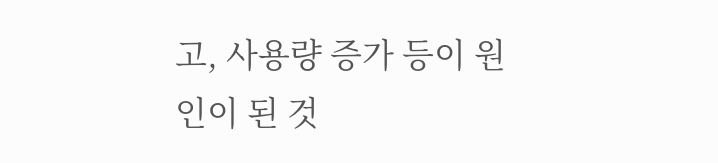고, 사용량 증가 등이 원인이 된 것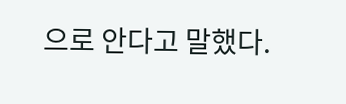으로 안다고 말했다.